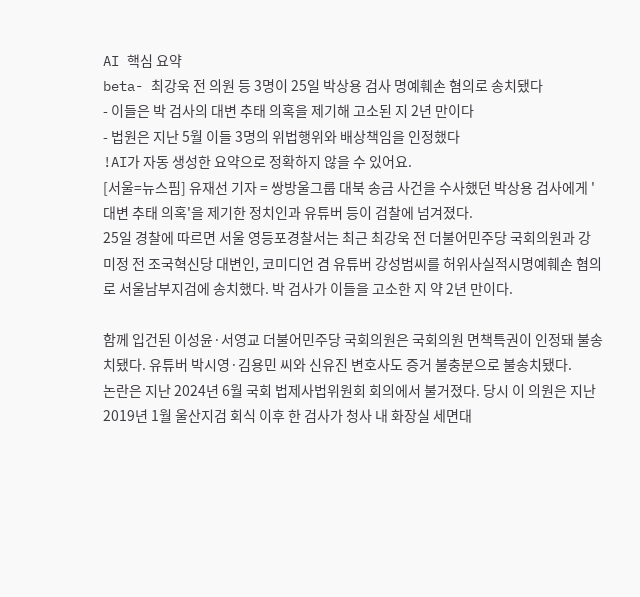AI 핵심 요약
beta- 최강욱 전 의원 등 3명이 25일 박상용 검사 명예훼손 혐의로 송치됐다
- 이들은 박 검사의 대변 추태 의혹을 제기해 고소된 지 2년 만이다
- 법원은 지난 5월 이들 3명의 위법행위와 배상책임을 인정했다
!AI가 자동 생성한 요약으로 정확하지 않을 수 있어요.
[서울=뉴스핌] 유재선 기자 = 쌍방울그룹 대북 송금 사건을 수사했던 박상용 검사에게 '대변 추태 의혹'을 제기한 정치인과 유튜버 등이 검찰에 넘겨졌다.
25일 경찰에 따르면 서울 영등포경찰서는 최근 최강욱 전 더불어민주당 국회의원과 강미정 전 조국혁신당 대변인, 코미디언 겸 유튜버 강성범씨를 허위사실적시명예훼손 혐의로 서울남부지검에 송치했다. 박 검사가 이들을 고소한 지 약 2년 만이다.

함께 입건된 이성윤·서영교 더불어민주당 국회의원은 국회의원 면책특권이 인정돼 불송치됐다. 유튜버 박시영·김용민 씨와 신유진 변호사도 증거 불충분으로 불송치됐다.
논란은 지난 2024년 6월 국회 법제사법위원회 회의에서 불거졌다. 당시 이 의원은 지난 2019년 1월 울산지검 회식 이후 한 검사가 청사 내 화장실 세면대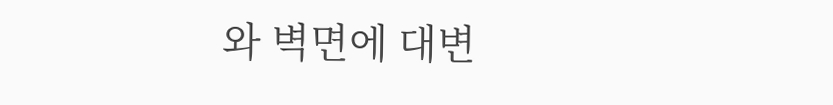와 벽면에 대변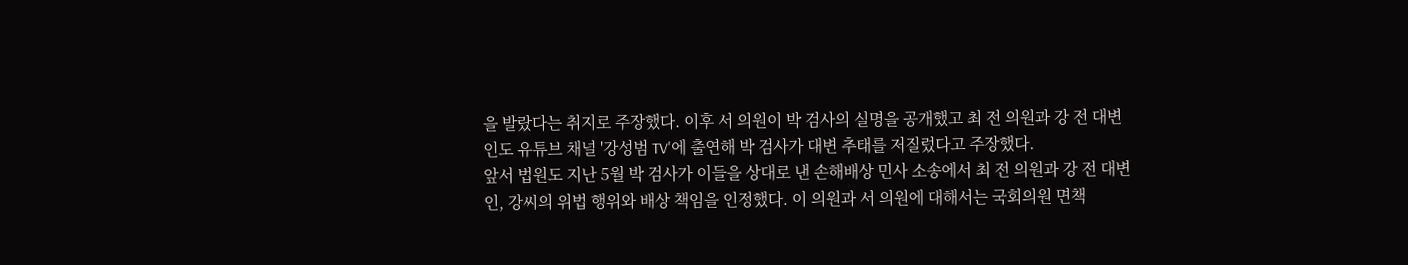을 발랐다는 취지로 주장했다. 이후 서 의원이 박 검사의 실명을 공개했고 최 전 의원과 강 전 대변인도 유튜브 채널 '강성범 TV'에 출연해 박 검사가 대변 추태를 저질렀다고 주장했다.
앞서 법원도 지난 5월 박 검사가 이들을 상대로 낸 손해배상 민사 소송에서 최 전 의원과 강 전 대변인, 강씨의 위법 행위와 배상 책임을 인정했다. 이 의원과 서 의원에 대해서는 국회의원 면책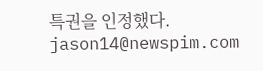특권을 인정했다.
jason14@newspim.com